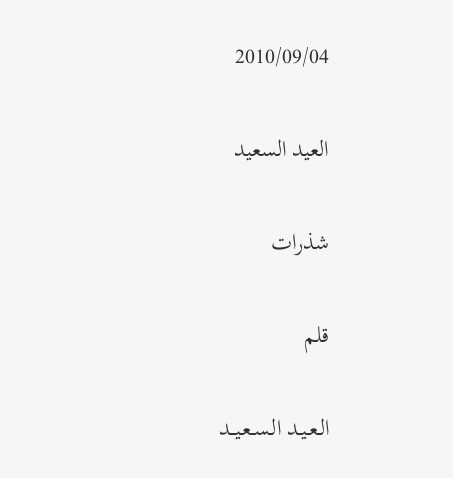2010/09/04

العيد السعيد

شذرات

قلم

الـعـيـد الـسـعـيــد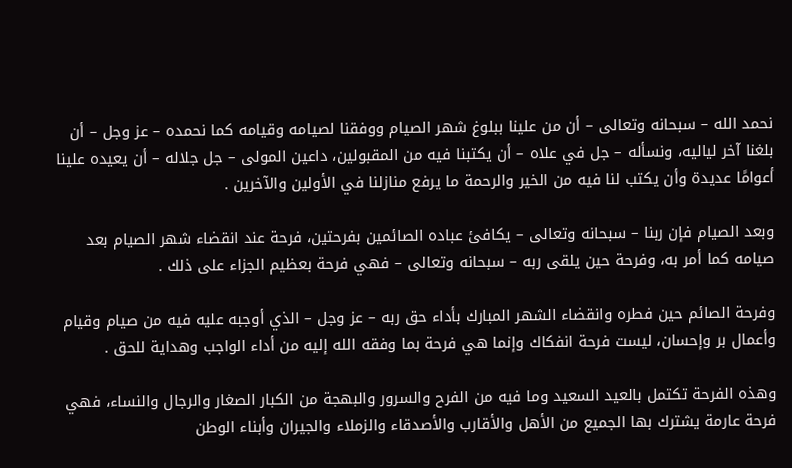نحمد الله – سبحانه وتعالى – أن من علينا ببلوغ شهر الصيام ووفقنا لصيامه وقيامه كما نحمده – عز وجل – أن بلغنا آخر لياليه، ونسأله – جل في علاه – أن يكتبنا فيه من المقبولين، داعين المولى – جل جلاله – أن يعيده علينا أعوامًا عديدة وأن يكتب لنا فيه من الخير والرحمة ما يرفع منازلنا في الأولين والآخرين .

وبعد الصيام فإن ربنا – سبحانه وتعالى – يكافئ عباده الصائمين بفرحتين، فرحة عند انقضاء شهر الصيام بعد صيامه كما أمر به، وفرحة حين يلقى ربه – سبحانه وتعالى – فهي فرحة بعظيم الجزاء على ذلك .

وفرحة الصائم حين فطره وانقضاء الشهر المبارك بأداء حق ربه – عز وجل – الذي أوجبه عليه فيه من صيام وقيام وأعمال بر وإحسان، ليست فرحة انفكاك وإنما هي فرحة بما وفقه الله إليه من أداء الواجب وهداية للحق .

وهذه الفرحة تكتمل بالعيد السعيد وما فيه من الفرح والسرور والبهجة من الكبار الصغار والرجال والنساء، فهي فرحة عارمة يشترك بها الجميع من الأهل والأقارب والأصدقاء والزملاء والجيران وأبناء الوطن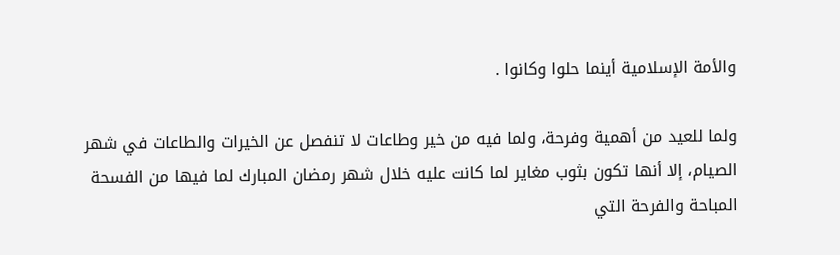والأمة الإسلامية أينما حلوا وكانوا .

ولما للعيد من أهمية وفرحة، ولما فيه من خير وطاعات لا تنفصل عن الخيرات والطاعات في شهر الصيام، إلا أنها تكون بثوب مغاير لما كانت عليه خلال شهر رمضان المبارك لما فيها من الفسحة المباحة والفرحة التي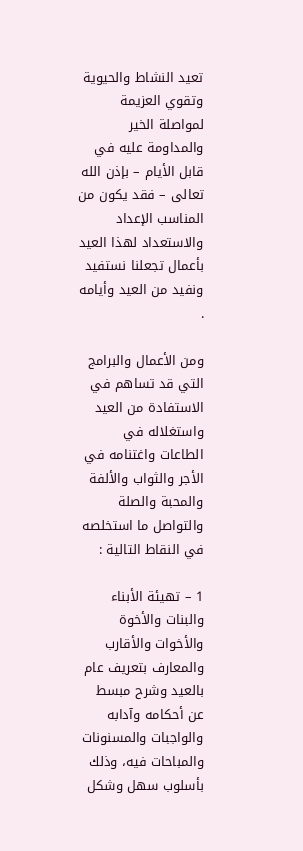تعيد النشاط والحيوية وتقوي العزيمة لمواصلة الخير والمداومة عليه في قابل الأيام – بإذن الله تعالى – فقد يكون من المناسب الإعداد والاستعداد لهذا العيد بأعمال تجعلنا نستفيد ونفيد من العيد وأيامه .

ومن الأعمال والبرامج التي قد تساهم في الاستفادة من العيد واستغلاله في الطاعات واغتنامه في الأجر والثواب والألفة والمحبة والصلة والتواصل ما استخلصه في النقاط التالية :

1 – تهيئة الأبناء والبنات والأخوة والأخوات والأقارب والمعارف بتعريف عام بالعيد وشرح مبسط عن أحكامه وآدابه والواجبات والمسنونات والمباحات فيه، وذلك بأسلوب سهل وشكل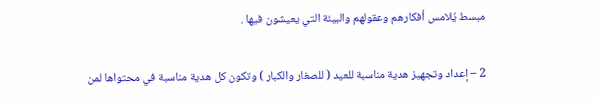مبسط يُلامس أفكارهم وعقولهم والبيئة التي يعيشون فيها .

2 – إعداد وتجهيز هدية مناسبة للعيد ( للصغار والكبار ) وتكون كل هدية مناسبة في محتواها لمن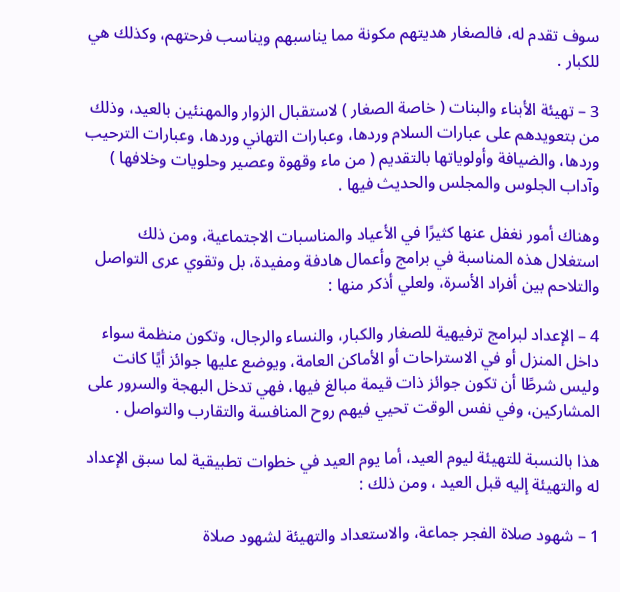سوف تقدم له، فالصغار هديتهم مكونة مما يناسبهم ويناسب فرحتهم، وكذلك هي للكبار .

3 – تهيئة الأبناء والبنات ( خاصة الصغار ) لاستقبال الزوار والمهنئين بالعيد، وذلك من بتعويدهم على عبارات السلام وردها، وعبارات التهاني وردها، وعبارات الترحيب وردها، والضيافة وأولوياتها بالتقديم ( من ماء وقهوة وعصير وحلويات وخلافها ) وآداب الجلوس والمجلس والحديث فيها .

وهناك أمور نغفل عنها كثيرًا في الأعياد والمناسبات الاجتماعية، ومن ذلك استغلال هذه المناسبة في برامج وأعمال هادفة ومفيدة، بل وتقوي عرى التواصل والتلاحم بين أفراد الأسرة، ولعلي أذكر منها :

4 – الإعداد لبرامج ترفيهية للصغار والكبار، والنساء والرجال، وتكون منظمة سواء داخل المنزل أو في الاستراحات أو الأماكن العامة، ويوضع عليها جوائز أيًا كانت وليس شرطًا أن تكون جوائز ذات قيمة مبالغ فيها، فهي تدخل البهجة والسرور على المشاركين، وفي نفس الوقت تحيي فيهم روح المنافسة والتقارب والتواصل .

هذا بالنسبة للتهيئة ليوم العيد، أما يوم العيد في خطوات تطبيقية لما سبق الإعداد له والتهيئة إليه قبل العيد ، ومن ذلك :

1 – شهود صلاة الفجر جماعة، والاستعداد والتهيئة لشهود صلاة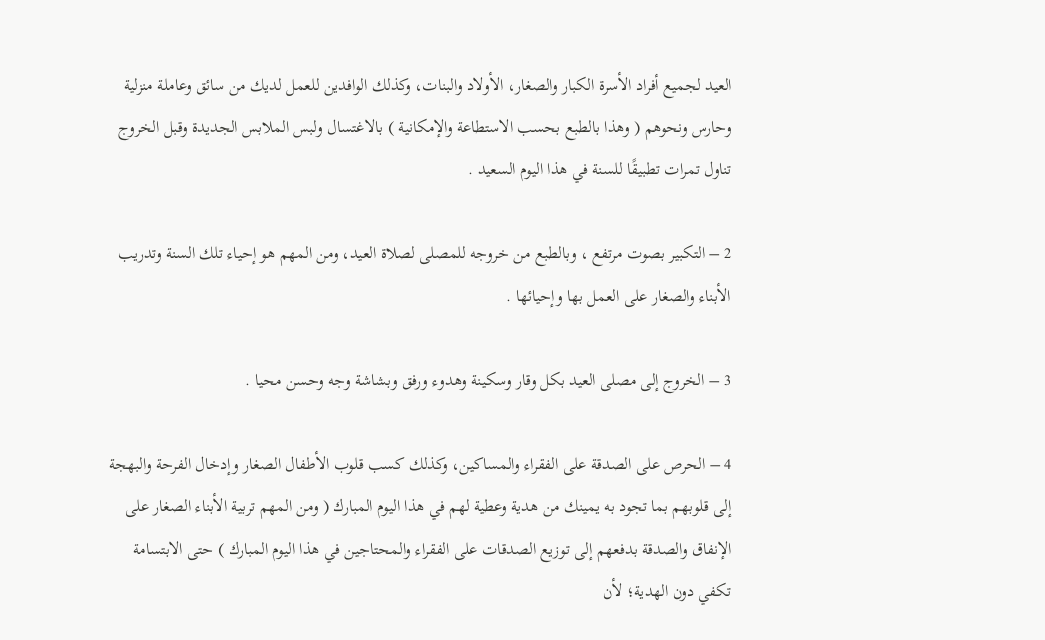العيد لجميع أفراد الأسرة الكبار والصغار، الأولاد والبنات، وكذلك الوافدين للعمل لديك من سائق وعاملة منزلية وحارس ونحوهم ( وهذا بالطبع بحسب الاستطاعة والإمكانية ) بالاغتسال ولبس الملابس الجديدة وقبل الخروج تناول تمرات تطبيقًا للسنة في هذا اليوم السعيد .

2 – التكبير بصوت مرتفع ، وبالطبع من خروجه للمصلى لصلاة العيد، ومن المهم هو إحياء تلك السنة وتدريب الأبناء والصغار على العمل بها وإحيائها .

3 – الخروج إلى مصلى العيد بكل وقار وسكينة وهدوء ورفق وبشاشة وجه وحسن محيا .

4 – الحرص على الصدقة على الفقراء والمساكين، وكذلك كسب قلوب الأطفال الصغار وإدخال الفرحة والبهجة إلى قلوبهم بما تجود به يمينك من هدية وعطية لهم في هذا اليوم المبارك ( ومن المهم تربية الأبناء الصغار على الإنفاق والصدقة بدفعهم إلى توزيع الصدقات على الفقراء والمحتاجين في هذا اليوم المبارك ) حتى الابتسامة تكفي دون الهدية؛ لأن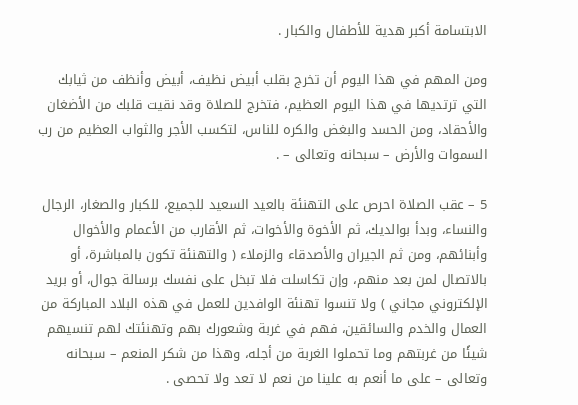الابتسامة أكبر هدية للأطفال والكبار .

ومن المهم في هذا اليوم أن تخرج بقلب أبيض نظيف، أبيض وأنظف من ثيابك التي ترتديها في هذا اليوم العظيم، فتخرج للصلاة وقد نقيت قلبك من الأضغان والأحقاد، ومن الحسد والبغض والكره للناس، لتكسب الأجر والثواب العظيم من رب السموات والأرض – سبحانه وتعالى – .

5 – عقب الصلاة احرص على التهنئة بالعيد السعيد للجميع، للكبار والصغار، الرجال والنساء، وبدأ بوالديك، ثم الأخوة والأخوات، ثم الأقارب من الأعمام والأخوال وأبنائهم، ومن ثم الجيران والأصدقاء والزملاء ( والتهنئة تكون بالمباشرة، أو بالاتصال لمن بعد منهم، وإن تكاسلت فلا تبخل على نفسك برسالة جوال، أو بريد الإلكتروني مجاني ) ولا تنسوا تهنئة الوافدين للعمل في هذه البلاد المباركة من العمال والخدم والسائقين، فهم في غربة وشعورك بهم وتهنئتك لهم تنسيهم شيئًا من غربتهم وما تحملوا الغربة من أجله، وهذا من شكر المنعم – سبحانه وتعالى – على ما أنعم به علينا من نعم لا تعد ولا تحصى .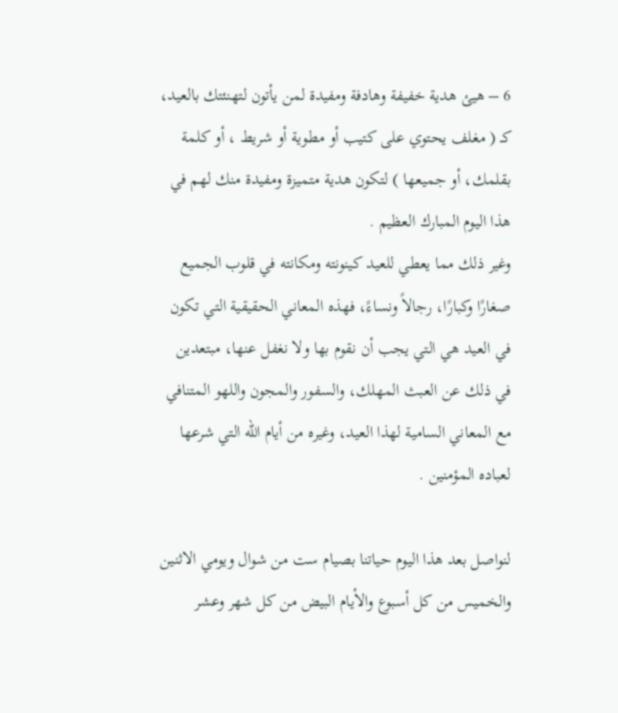6 – هيئ هدية خفيفة وهادفة ومفيدة لمن يأتون لتهنئتك بالعيد، كـ ( مغلف يحتوي على كتيب أو مطوية أو شريط ، أو كلمة بقلمك، أو جميعها ) لتكون هدية متميزة ومفيدة منك لهم في هذا اليوم المبارك العظيم .
وغير ذلك مما يعطي للعيد كينونته ومكانته في قلوب الجميع صغارًا وكبارًا، رجالاً ونساءً، فهذه المعاني الحقيقية التي تكون في العيد هي التي يجب أن نقوم بها ولا نغفل عنها، مبتعدين في ذلك عن العبث المهلك، والسفور والمجون واللهو المتنافي مع المعاني السامية لهذا العيد، وغيره من أيام الله التي شرعها لعباده المؤمنين .

لنواصل بعد هذا اليوم حياتنا بصيام ست من شوال ويومي الاثنين والخميس من كل أسبوع والأيام البيض من كل شهر وعشر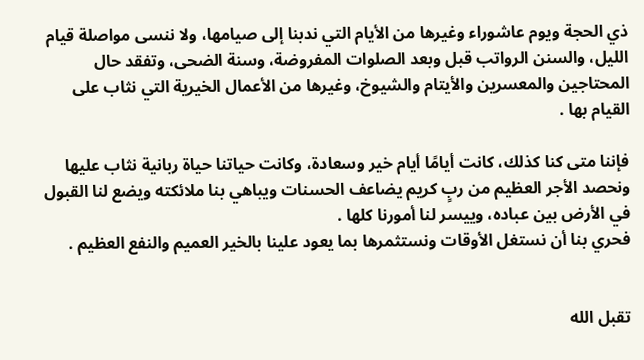ذي الحجة ويوم عاشوراء وغيرها من الأيام التي ندبنا إلى صيامها، ولا ننسى مواصلة قيام الليل، والسنن الرواتب قبل وبعد الصلوات المفروضة، وسنة الضحى، وتفقد حال المحتاجين والمعسرين والأيتام والشيوخ، وغيرها من الأعمال الخيرية التي نثاب على القيام بها .

فإننا متى كنا كذلك، كانت أيامًا أيام خير وسعادة، وكانت حياتنا حياة ربانية نثاب عليها ونحصد الأجر العظيم من ربٍ كريم يضاعف الحسنات ويباهي بنا ملائكته ويضع لنا القبول في الأرض بين عباده، وييسر لنا أمورنا كلها .
فحري بنا أن نستغل الأوقات ونستثمرها بما يعود علينا بالخير العميم والنفع العظيم .


تقبل الله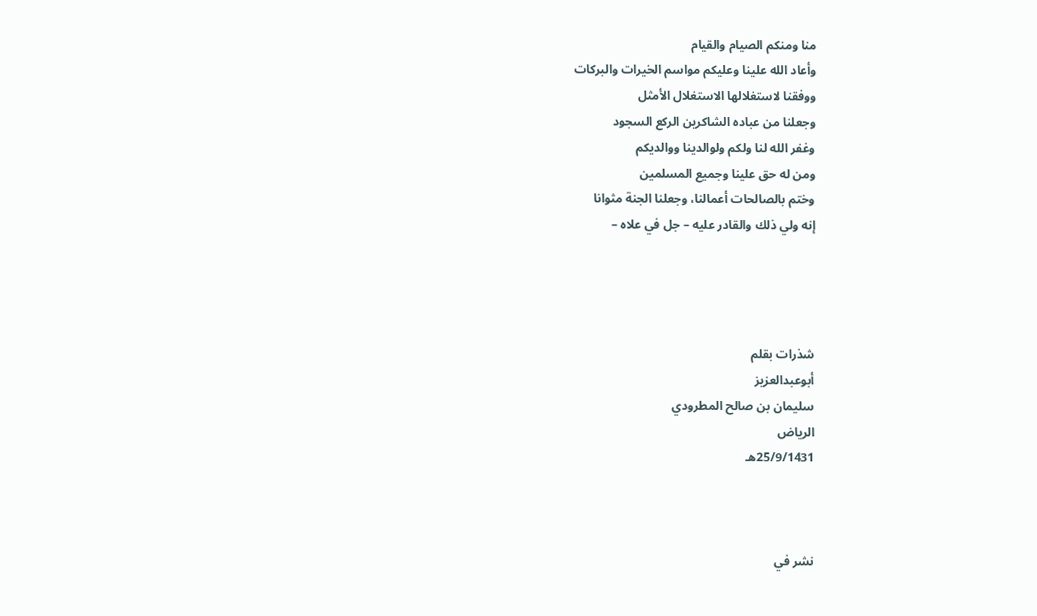منا ومنكم الصيام والقيام
وأعاد الله علينا وعليكم مواسم الخيرات والبركات
ووفقنا لاستغلالها الاستغلال الأمثل
وجعلنا من عباده الشاكرين الركع السجود
وغفر الله لنا ولكم ولوالدينا ووالديكم
ومن له حق علينا وجميع المسلمين
وختم بالصالحات أعمالنا، وجعلنا الجنة مثوانا
إنه ولي ذلك والقادر عليه – جل في علاه –




شذرات بقلم
أبوعبدالعزيز
سليمان بن صالح المطرودي
الرياض
25/9/1431هـ



نشر في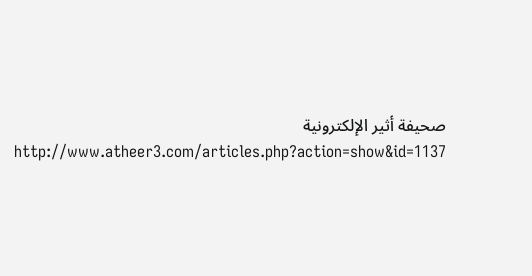صحيفة أثير الإلكترونية
http://www.atheer3.com/articles.php?action=show&id=1137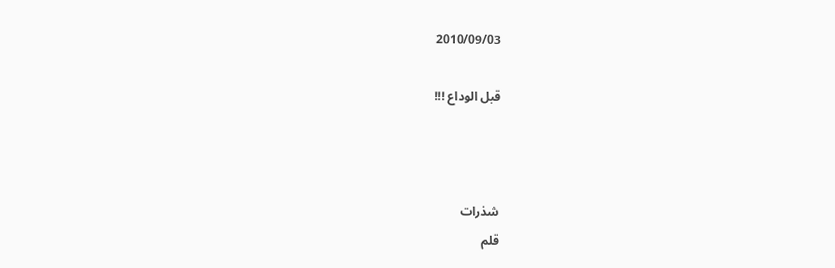2010/09/03

قبل الوداع !!!



شذرات
قلم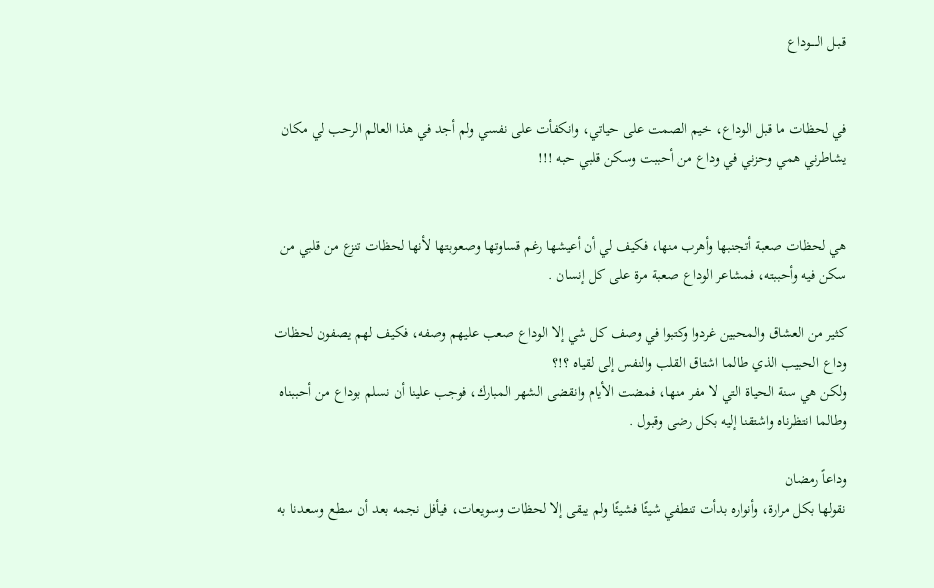قـبـل الـــــوداع


في لحظات ما قبل الوداع، خيم الصمت على حياتي، وانكفأت على نفسي ولم أجد في هذا العالم الرحب لي مكان يشاطرني همي وحزني في وداع من أحببت وسكن قلبي حبه !!!


هي لحظات صعبة أتجنبها وأهرب منها، فكيف لي أن أعيشها رغم قساوتها وصعوبتها لأنها لحظات تنزع من قلبي من سكن فيه وأحببته، فمشاعر الوداع صعبة مرة على كل إنسان .

كثير من العشاق والمحبين غردوا وكتبوا في وصف كل شي إلا الوداع صعب عليهم وصفه، فكيف لهم يصفون لحظات وداع الحبيب الذي طالما اشتاق القلب والنفس إلى لقياه ؟!؟
ولكن هي سنة الحياة التي لا مفر منها، فمضت الأيام وانقضى الشهر المبارك، فوجب علينا أن نسلم بوداع من أحببناه وطالما انتظرناه واشتقنا إليه بكل رضى وقبول .

وداعاً رمضان
نقولها بكل مرارة، وأنواره بدأت تنطفي شيئًا فشيئًا ولم يبقى إلا لحظات وسويعات، فيأفل نجمه بعد أن سطع وسعدنا به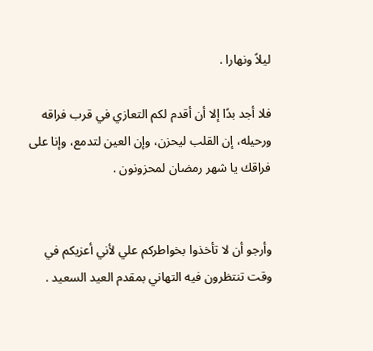ليلاً ونهارا .

فلا أجد بدًا إلا أن أقدم لكم التعازي في قرب فراقه ورحيله، إن القلب ليحزن، وإن العين لتدمع، وإنا على فراقك يا شهر رمضان لمحزونون .


وأرجو أن لا تأخذوا بخواطركم علي لأني أعزيكم في وقت تنتظرون فيه التهاني بمقدم العيد السعيد .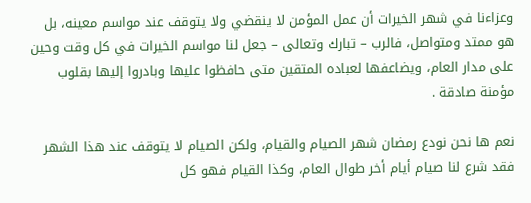وعزاءنا في شهر الخيرات أن عمل المؤمن لا ينقضي ولا يتوقف عند مواسم معينه، بل هو ممتد ومتواصل، فالرب – تبارك وتعالى – جعل لنا مواسم الخيرات في كل وقت وحين على مدار العام، ويضاعفها لعباده المتقين متى حافظوا عليها وبادروا إليها بقلوب مؤمنة صادقة .

نعم ها نحن نودع رمضان شهر الصيام والقيام، ولكن الصيام لا يتوقف عند هذا الشهر فقد شرع لنا صيام أيام أخر طوال العام، وكذا القيام فهو كل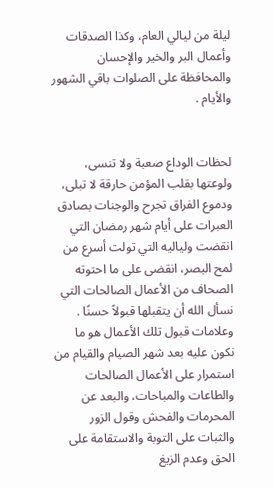ليلة من ليالي العام، وكذا الصدقات وأعمال البر والخير والإحسان والمحافظة على الصلوات باقي الشهور والأيام .


لحظات الوداع صعبة ولا تنسى، ولوعتها بقلب المؤمن حارقة لا تبلى، ودموع الفراق تجرح والوجنات بصادق العبرات على أيام شهر رمضان التي انقضت ولياليه التي تولت أسرع من لمح البصر، انقضى على ما احتوته الصحاف من الأعمال الصالحات التي نسأل الله أن يتقبلها قبولاً حسنًا .
وعلامات قبول تلك الأعمال هو ما نكون عليه بعد شهر الصيام والقيام من استمرار على الأعمال الصالحات والطاعات والمباحات، والبعد عن المحرمات والفحش وقول الزور والثبات على التوبة والاستقامة على الحق وعدم الزيغ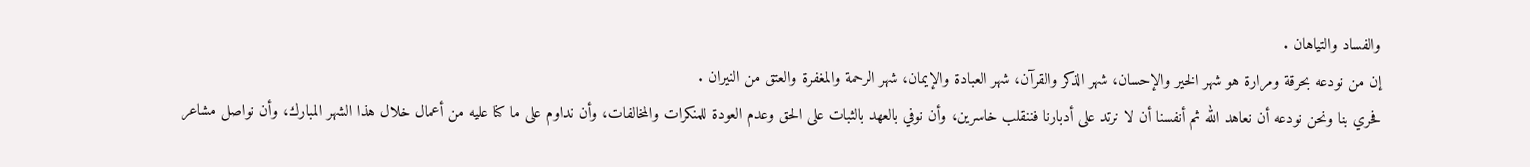والفساد والتياهان .
إن من نودعه بحرقة ومرارة هو شهر الخير والإحسان، شهر الذكر والقرآن، شهر العبادة والإيمان، شهر الرحمة والمغفرة والعتق من النيران .
فحري بنا ونحن نودعه أن نعاهد الله ثم أنفسنا أن لا نرتد على أدبارنا فننقلب خاسرين، وأن نوفي بالعهد بالثبات على الحق وعدم العودة للمنكرات والمخالفات، وأن نداوم على ما كنا عليه من أعمال خلال هذا الشهر المبارك، وأن نواصل مشاعر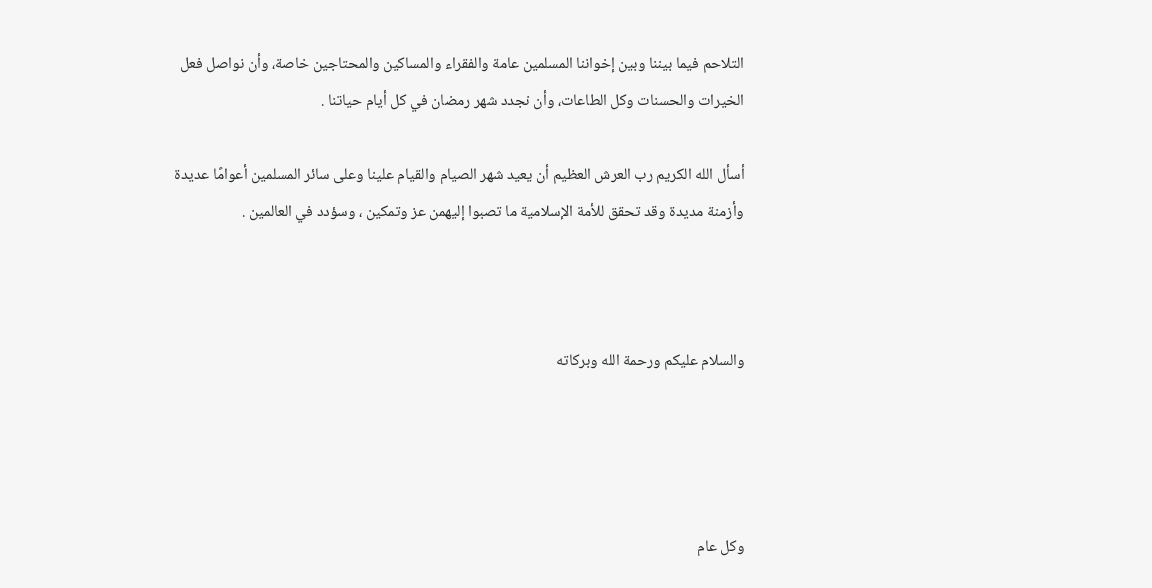التلاحم فيما بيننا وبين إخواننا المسلمين عامة والفقراء والمساكين والمحتاجين خاصة، وأن نواصل فعل الخيرات والحسنات وكل الطاعات، وأن نجدد شهر رمضان في كل أيام حياتنا .

أسأل الله الكريم رب العرش العظيم أن يعيد شهر الصيام والقيام علينا وعلى سائر المسلمين أعوامًا عديدة وأزمنة مديدة وقد تحقق للأمة الإسلامية ما تصبوا إليهمن عز وتمكين ، وسؤدد في العالمين .



والسلام عليكم ورحمة الله وبركاته




وكل عام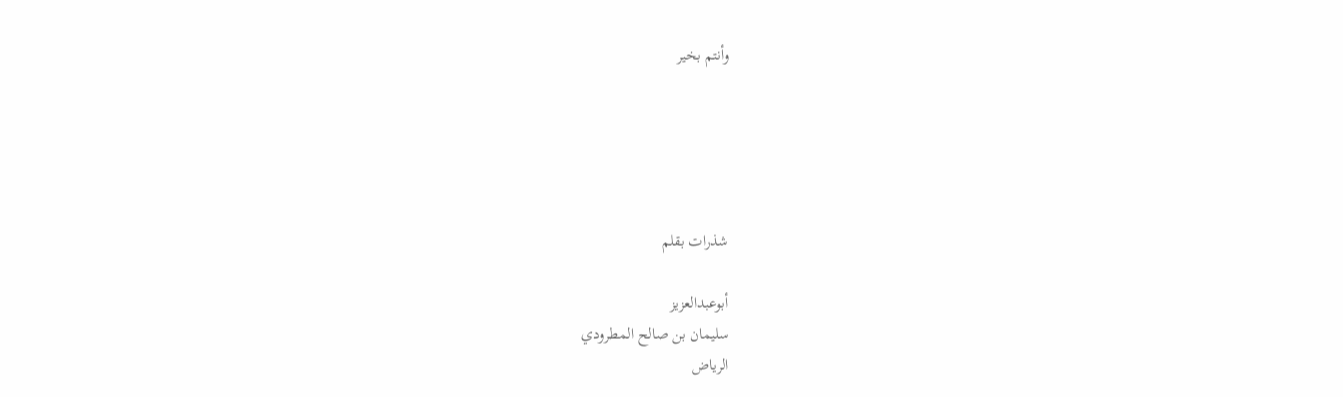وأنتم بخير





شذرات بقلم

أبوعبدالعزيز
سليمان بن صالح المطرودي
الرياض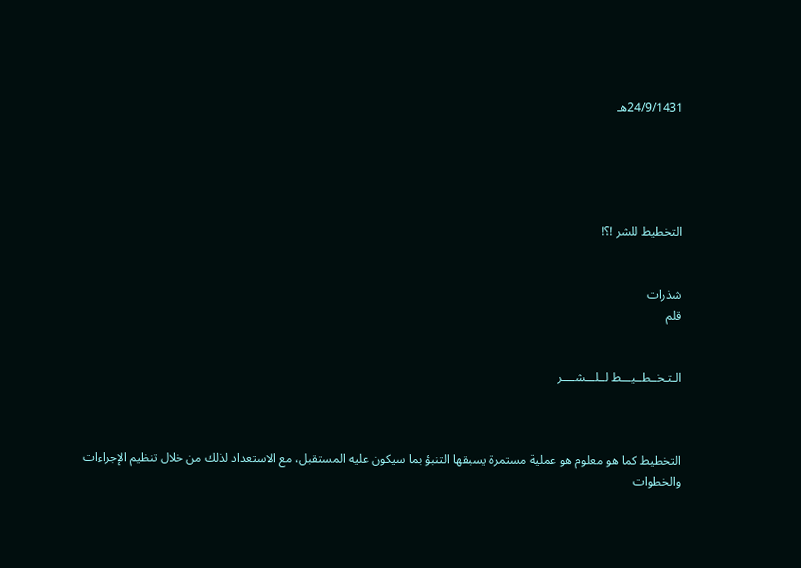24/9/1431هـ





التخطيط للشر !؟!


شذرات
قلم


الـتـخــطــيـــط لــلـــشــــر



التخطيط كما هو معلوم هو عملية مستمرة يسبقها التنبؤ بما سيكون عليه المستقبل، مع الاستعداد لذلك من خلال تنظيم الإجراءات والخطوات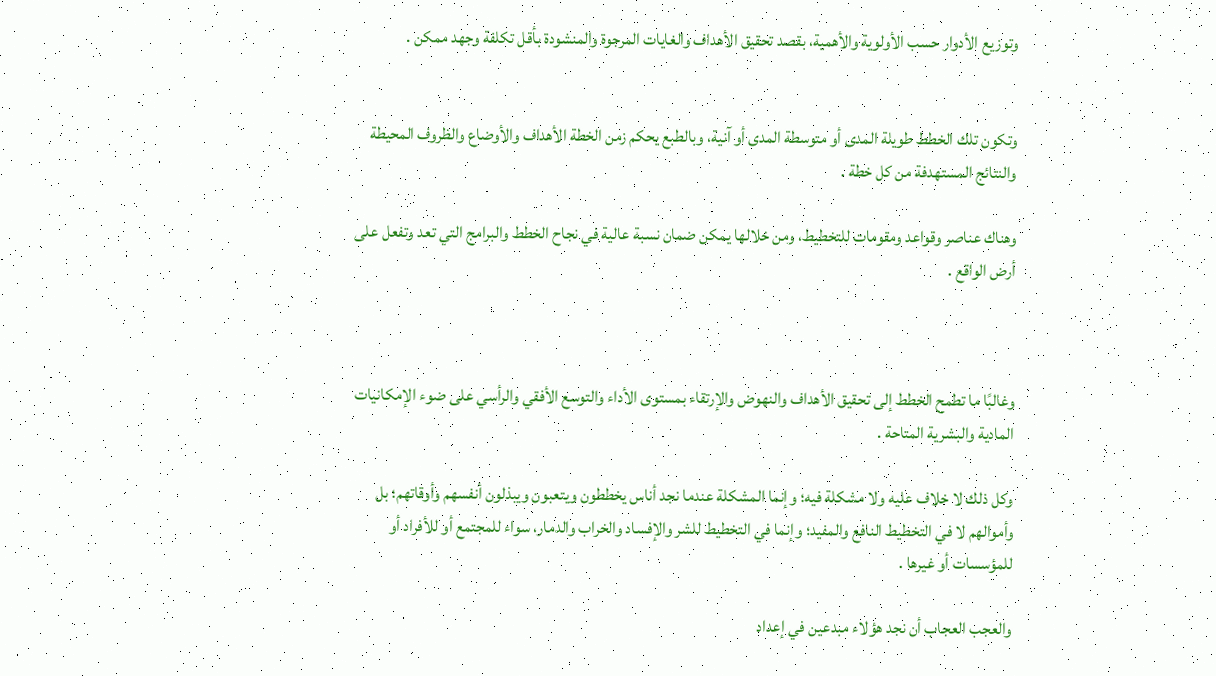وتوزيع الأدوار حسب الأولوية والأهمية، بقصد تحقيق الأهداف والغايات المرجوة والمنشودة بأقل تكلفة وجهد ممكن .


وتكون تلك الخطط طويلة المدى أو متوسطة المدى أو آنية، وبالطبع يحكم زمن الخطة الأهداف والأوضاع والظروف المحيطة والنتائج المستهدفة من كل خطة .

وهناك عناصر وقواعد ومقومات للتخطيط، ومن خلالها يمكن ضمان نسبة عالية في نجاح الخطط والبرامج التي تعد وتفعل على أرض الواقع .



وغالبًا ما تطمح الخطط إلى تحقيق الأهداف والنهوض والإرتقاء بمستوى الأداء والتوسع الأفقي والرأسي على ضوء الإمكانيات المادية والبشرية المتاحة .

وكل ذلك لا خلاف عليه ولا مشكلة فيه؛ وإنما المشكلة عندما نجد أناس يخططون ويتعبون ويبذلون أنفسهم وأوقاتهم؛ بل وأموالهم لا في التخطيط النافع والمفيد؛ وإنما في التخطيط للشر والإفساد والخراب والدمار، سواء للمجتمع أو للأفراد أو للمؤسسات أو غيرها .

والعجب العجاب أن نجد هؤلاء مبدعين في إعداد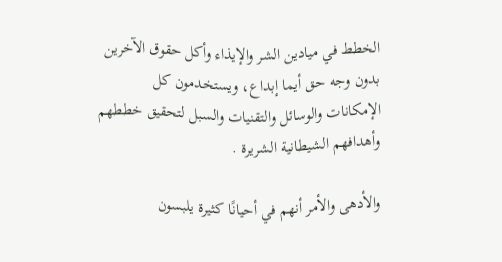الخطط في ميادين الشر والإيذاء وأكل حقوق الآخرين بدون وجه حق أيما إبداع، ويستخدمون كل الإمكانات والوسائل والتقنيات والسبل لتحقيق خططهم وأهدافهم الشيطانية الشريرة .

والأدهى والأمر أنهم في أحيانًا كثيرة يلبسون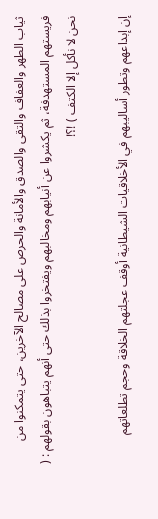ثياب الطهر والعفاف والتقى والصدق والأمانة والحرص على مصالح الآخرين، حتى يتمكنوا من فريستهم المستهدفة، ثم يكشروا عن أنيابهم ومخالبهم ويفتخروا بذلك حتى أنهم يتباهون بقولهم : ( نحن لا نأكل إلا الكتف ) !؟!

إن إبداعهم وتطور أساليبهم في الأخلاقيات الشيطانية أوقف عجلتهم الخلاقة وحجم تطلعاتهم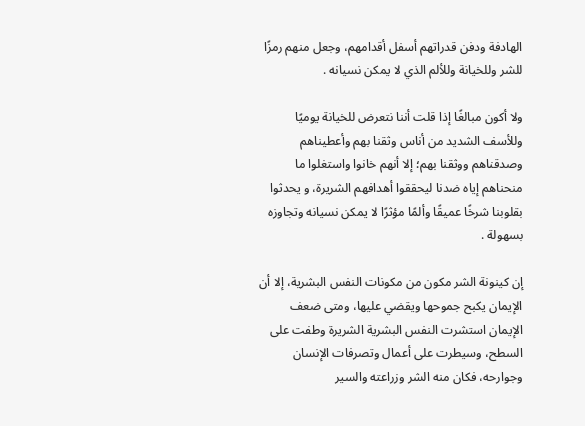الهادفة ودفن قدراتهم أسفل أقدامهم، وجعل منهم رمزًا للشر وللخيانة وللألم الذي لا يمكن نسيانه .

ولا أكون مبالغًا إذا قلت أننا نتعرض للخيانة يوميًا وللأسف الشديد من أناس وثقنا بهم وأعطيناهم وصدقناهم ووثقنا بهم؛ إلا أنهم خانوا واستغلوا ما منحناهم إياه ضدنا ليحققوا أهدافهم الشريرة، و يحدثوا بقلوبنا شرخًا عميقًا وألمًا مؤثرًا لا يمكن نسيانه وتجاوزه بسهولة .

إن كينونة الشر مكون من مكونات النفس البشرية، إلا أن الإيمان يكبح جموحها ويقضي عليها، ومتى ضعف الإيمان استشرت النفس البشرية الشريرة وطفت على السطح، وسيطرت على أعمال وتصرفات الإنسان وجوارحه، فكان منه الشر وزراعته والسير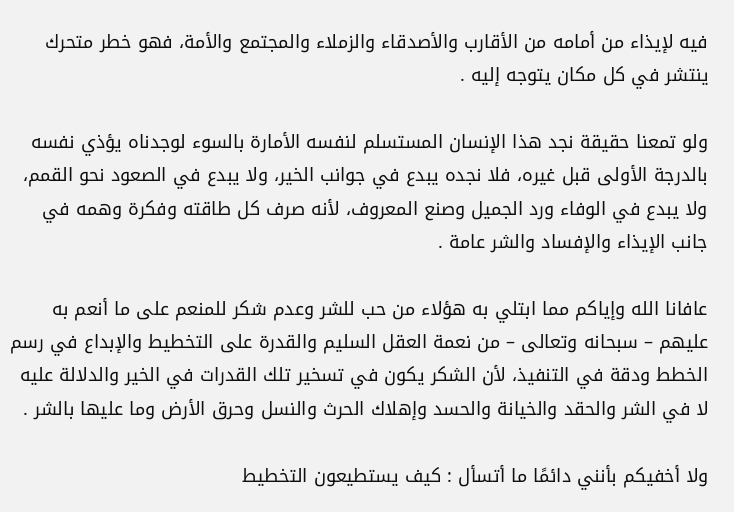فيه لإيذاء من أمامه من الأقارب والأصدقاء والزملاء والمجتمع والأمة، فهو خطر متحرك ينتشر في كل مكان يتوجه إليه .

ولو تمعنا حقيقة نجد هذا الإنسان المستسلم لنفسه الأمارة بالسوء لوجدناه يؤذي نفسه بالدرجة الأولى قبل غيره، فلا نجده يبدع في جوانب الخير، ولا يبدع في الصعود نحو القمم، ولا يبدع في الوفاء ورد الجميل وصنع المعروف، لأنه صرف كل طاقته وفكرة وهمه في جانب الإيذاء والإفساد والشر عامة .

عافانا الله وإياكم مما ابتلي به هؤلاء من حب للشر وعدم شكر للمنعم على ما أنعم به عليهم – سبحانه وتعالى – من نعمة العقل السليم والقدرة على التخطيط والإبداع في رسم الخطط ودقة في التنفيذ، لأن الشكر يكون في تسخير تلك القدرات في الخير والدلالة عليه لا في الشر والحقد والخيانة والحسد وإهلاك الحرث والنسل وحرق الأرض وما عليها بالشر .

ولا أخفيكم بأنني دائمًا ما أتسأل : كيف يستطيعون التخطيط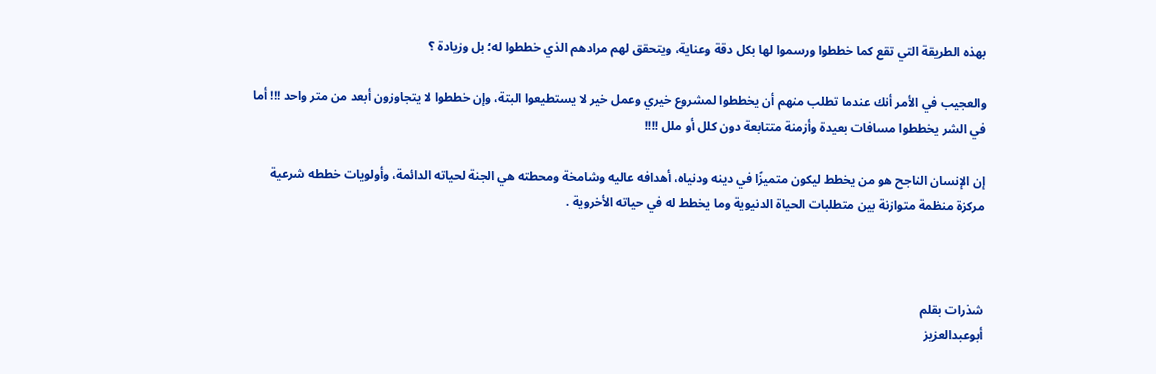بهذه الطريقة التي تقع كما خططوا ورسموا لها بكل دقة وعناية، ويتحقق لهم مرادهم الذي خططوا له؛ بل وزيادة ؟

والعجيب في الأمر أنك عندما تطلب منهم أن يخططوا لمشروع خيري وعمل خير لا يستطيعوا البتة، وإن خططوا لا يتجاوزون أبعد من متر واحد !!! أما في الشر يخططوا مسافات بعيدة وأزمنة متتابعة دون كلل أو ملل !!!!

إن الإنسان الناجح هو من يخطط ليكون متميزًا في دينه ودنياه، أهدافه عاليه وشامخة ومحطته هي الجنة لحياته الدائمة، وأولويات خططه شرعية مركزة منظمة متوازنة بين متطلبات الحياة الدنيوية وما يخطط له في حياته الأخروية .



شذرات بقلم
أبوعبدالعزيز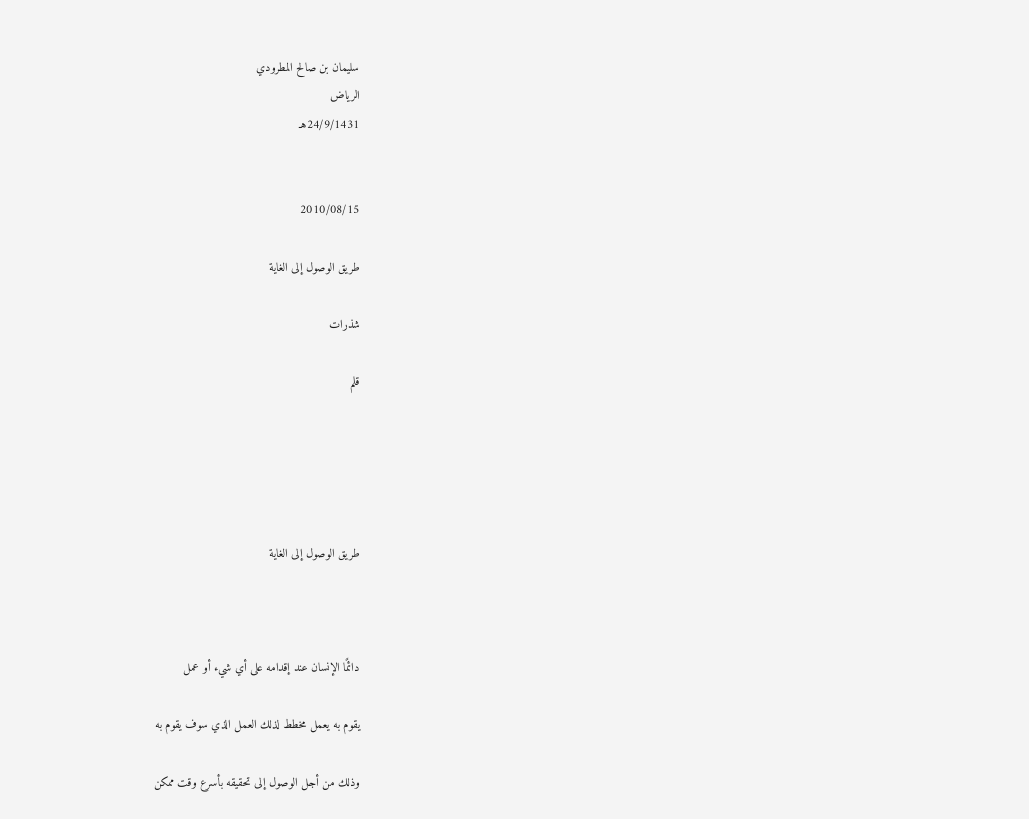سليمان بن صالح المطرودي
الرياض
24/9/1431هـ


2010/08/15

طريق الوصول إلى الغاية

شذرات

قلم





طريق الوصول إلى الغاية



دائمًا الإنسان عند إقدامه على أي شيء أو عمل

يقوم به يعمل مخطط لذلك العمل الذي سوف يقوم به

وذلك من أجل الوصول إلى تحقيقه بأسرع وقت ممكن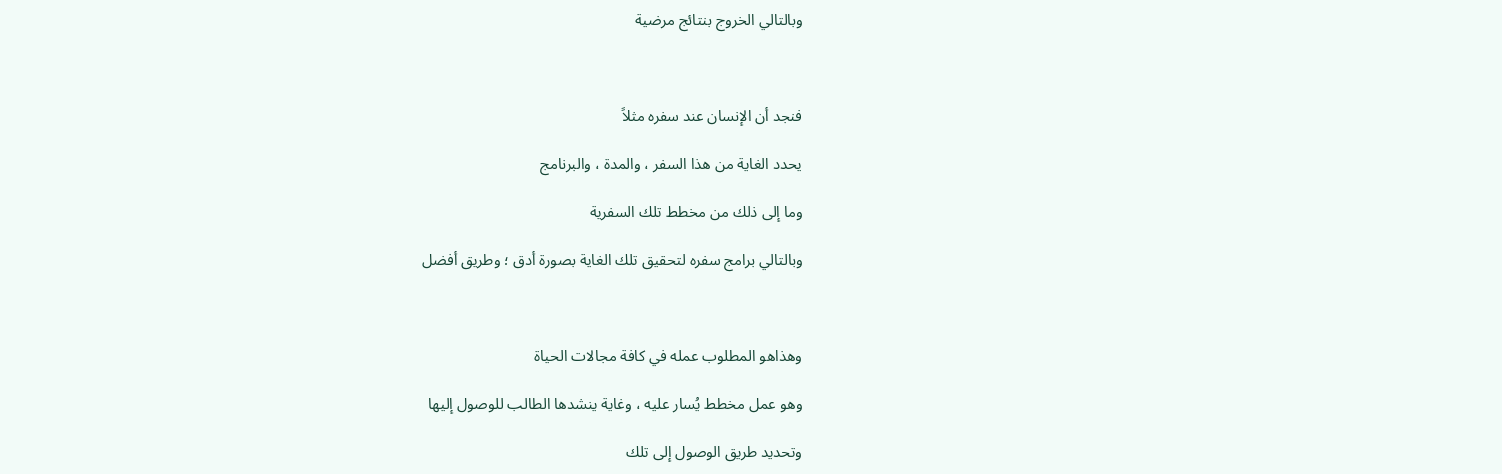وبالتالي الخروج بنتائج مرضية



فنجد أن الإنسان عند سفره مثلاً

يحدد الغاية من هذا السفر ، والمدة ، والبرنامج

وما إلى ذلك من مخطط تلك السفرية

وبالتالي برامج سفره لتحقيق تلك الغاية بصورة أدق ؛ وطريق أفضل



وهذاهو المطلوب عمله في كافة مجالات الحياة

وهو عمل مخطط يُسار عليه ، وغاية ينشدها الطالب للوصول إليها

وتحديد طريق الوصول إلى تلك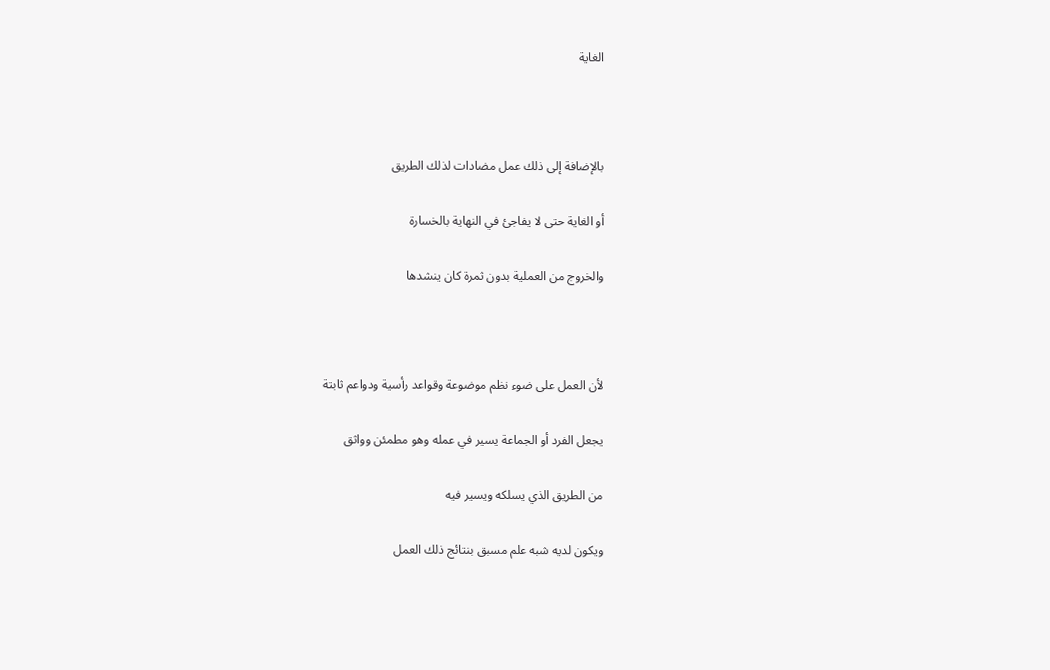الغاية



بالإضافة إلى ذلك عمل مضادات لذلك الطريق

أو الغاية حتى لا يفاجئ في النهاية بالخسارة

والخروج من العملية بدون ثمرة كان ينشدها



لأن العمل على ضوء نظم موضوعة وقواعد رأسية ودواعم ثابتة

يجعل الفرد أو الجماعة يسير في عمله وهو مطمئن وواثق

من الطريق الذي يسلكه ويسير فيه

ويكون لديه شبه علم مسبق بنتائج ذلك العمل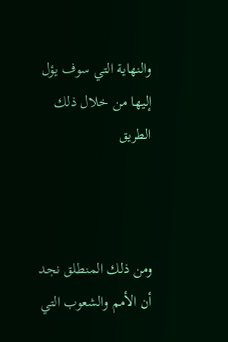والنهاية التي سوف يؤل إليها من خلال ذلك الطريق



ومن ذلك المنطلق نجد أن الأمم والشعوب التي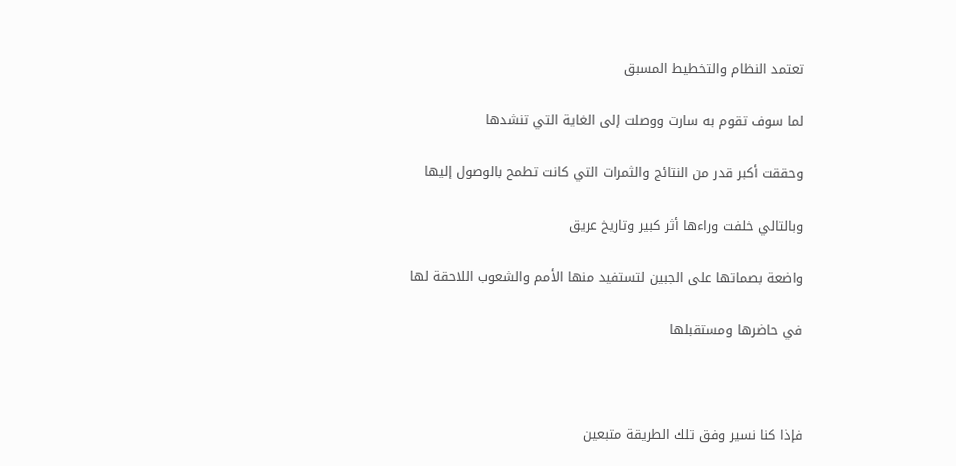تعتمد النظام والتخطيط المسبق

لما سوف تقوم به سارت ووصلت إلى الغاية التي تنشدها

وحققت أكبر قدر من النتائج والثمرات التي كانت تطمح بالوصول إليها

وبالتالي خلفت وراءها أثر كبير وتاريخ عريق

واضعة بصماتها على الجبين لتستفيد منها الأمم والشعوب اللاحقة لها

في حاضرها ومستقبلها



فإذا كنا نسير وفق تلك الطريقة متبعين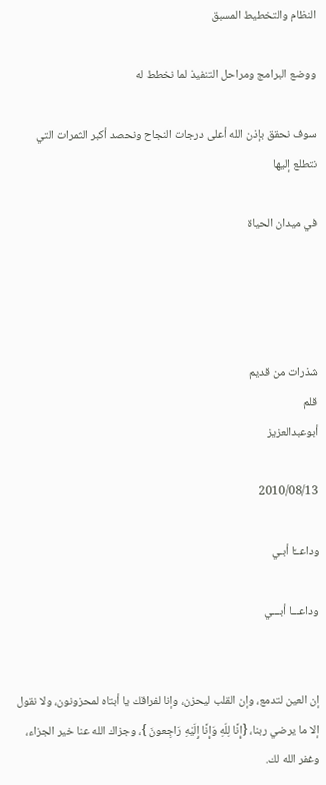النظام والتخطيط المسبق

ووضع البرامج ومراحل التنفيذ لما نخطط له

سوف نحقق بإذن الله أعلى درجات النجاح ونحصد أكبر الثمرات التي نتطلع إليها

في ميدان الحياة




شذرات من قديم
قلم
أبوعبدالعزيز

2010/08/13

وداعــًا أبـي

وداعـــا أبـــي


إن العين لتدمع، وإن القلب ليحزن، وإنا لفراقك يا أبتاه لمحزونون، ولا نقول إلا ما يرضي ربنا، {إِنَّا لِلّهِ وَإِنَّا إِلَيْهِ رَاجِعونَ }، وجزاك الله عنا خير الجزاء، وغفر الله لك.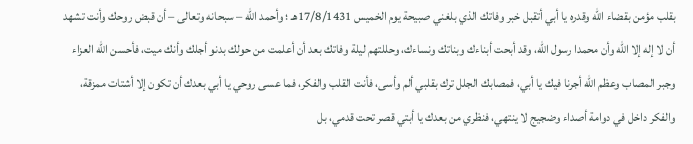بقلب مؤمن بقضاء الله وقدره يا أبي أتقبل خبر وفاتك الذي بلغني صبيحة يوم الخميس 17/8/1431هـ ؛ وأحمد الله – سبحانه وتعالى – أن قبض روحك وأنت تشهد أن لا إله إلا الله وأن محمدا رسول الله، وقد أبحت أبناءك وبناتك ونساءك، وحللتهم ليلة وفاتك بعد أن أعلمت من حولك بدنو أجلك وأنك ميت، فأحسن الله العزاء وجبر المصاب وعظم الله أجرنا فيك يا أبي، فمصابك الجلل ترك بقلبي ألم وأسى، فأنت القلب والفكر، فما عسى روحي يا أبي بعدك أن تكون إلا أشتات ممزقة، والفكر داخل في دوامة أصداء وضجيج لا ينتهي، فنظري من بعدك يا أبتي قصر تحت قدمي، بل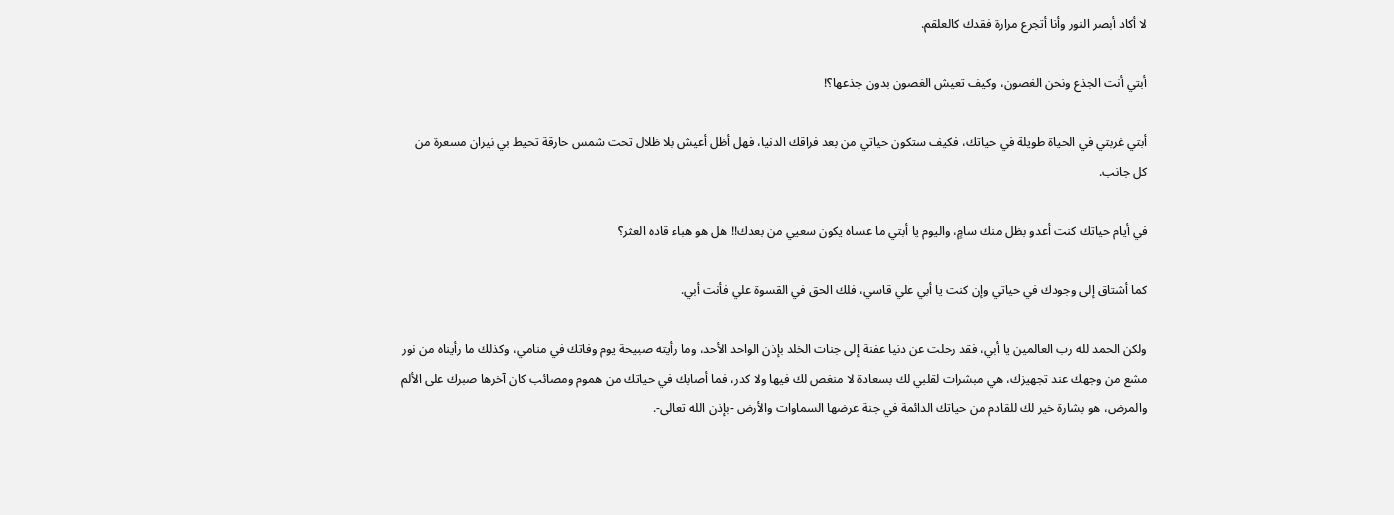لا أكاد أبصر النور وأنا أتجرع مرارة فقدك كالعلقم.

أبتي أنت الجذع ونحن الغصون، وكيف تعيش الغصون بدون جذعها؟!

أبتي غربتي في الحياة طويلة في حياتك، فكيف ستكون حياتي من بعد فراقك الدنيا، فهل أظل أعيش بلا ظلال تحت شمس حارقة تحيط بي نيران مسعرة من كل جانب.

في أيام حياتك كنت أعدو بظل منك سامٍ، واليوم يا أبتي ما عساه يكون سعيي من بعدك!! هل هو هباء قاده العثر؟

كما أشتاق إلى وجودك في حياتي وإن كنت يا أبي علي قاسي، فلك الحق في القسوة علي فأنت أبي.

ولكن الحمد لله رب العالمين يا أبي، فقد رحلت عن دنيا عفنة إلى جنات الخلد بإذن الواحد الأحد، وما رأيته صبيحة يوم وفاتك في منامي، وكذلك ما رأيناه من نور مشع من وجهك عند تجهيزك، هي مبشرات لقلبي لك بسعادة لا منغص لك فيها ولا كدر، فما أصابك في حياتك من هموم ومصائب كان آخرها صبرك على الألم والمرض، هو بشارة خير لك للقادم من حياتك الدائمة في جنة عرضها السماوات والأرض -بإذن الله تعالى-.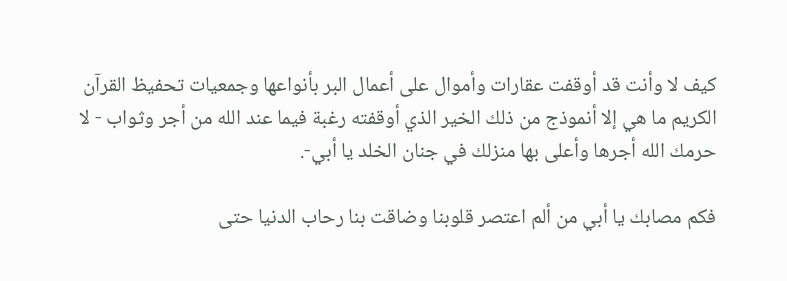كيف لا وأنت قد أوقفت عقارات وأموال على أعمال البر بأنواعها وجمعيات تحفيظ القرآن الكريم ما هي إلا أنموذج من ذلك الخير الذي أوقفته رغبة فيما عند الله من أجر وثواب - لا حرمك الله أجرها وأعلى بها منزلك في جنان الخلد يا أبي-.

فكم مصابك يا أبي من ألم اعتصر قلوبنا وضاقت بنا رحاب الدنيا حتى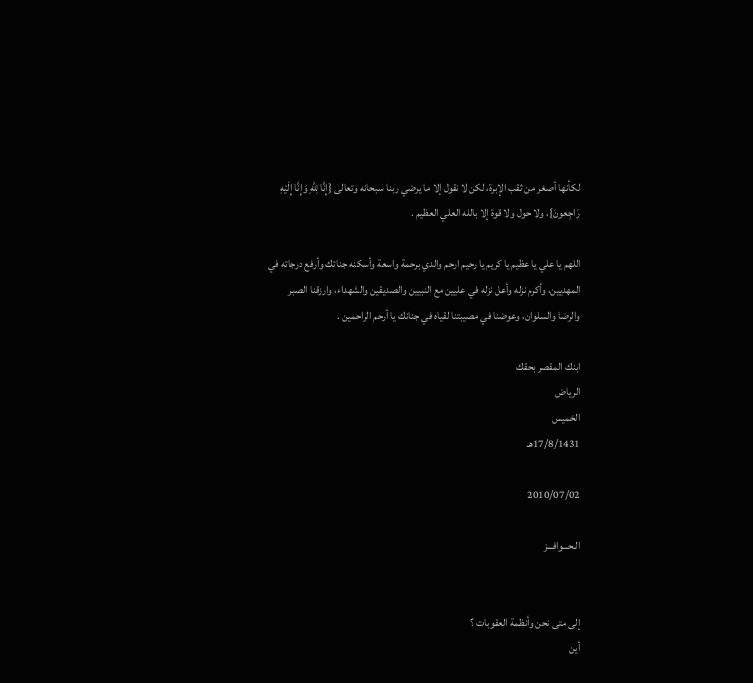لكأنها أصغر من ثقب الإبرة، لكن لا نقول إلا ما يرضي ربنا سبحانه وتعالى {إِنَّا لِلّهِ وَإِنَّا إِلَيْهِ رَاجِعونَ}، ولا حول ولا قوة إلا بالله العلي العظيم .

اللهم يا علي يا عظيم يا كريم يا رحيم ارحم والدي برحمة واسعة وأسكنه جناتك وأرفع درجاته في المهديين، وأكرم نزله وأعل نزله في عليين مع النبيين والصديقين والشهداء، وارزقنا الصبر والرضا والسلوان، وعوضنا في مصيبتنا لقياه في جنانك يا أرحم الراحمين .

ابنك المقصر بحقك
الرياض
الخميس
17/8/1431هـ

2010/07/02

الـحـــوافـــز


إلى متى نحن وأنظمة العقوبات ؟
أين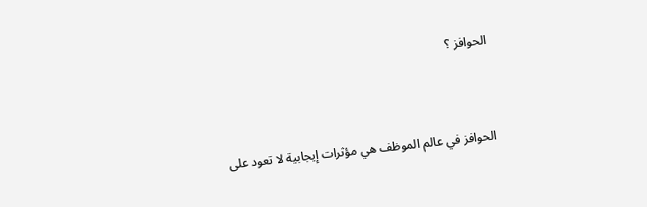الحوافز ؟



الحوافز في عالم الموظف هي مؤثرات إيجابية لا تعود على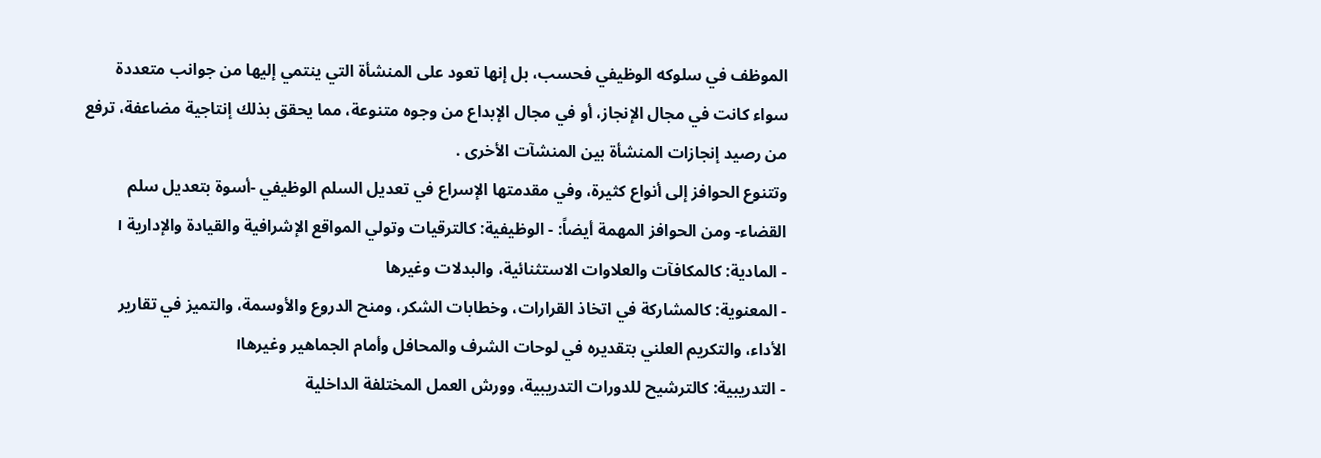الموظف في سلوكه الوظيفي فحسب، بل إنها تعود على المنشأة التي ينتمي إليها من جوانب متعددة سواء كانت في مجال الإنجاز، أو في مجال الإبداع من وجوه متنوعة، مما يحقق بذلك إنتاجية مضاعفة، ترفع من رصيد إنجازات المنشأة بين المنشآت الأخرى .
وتتنوع الحوافز إلى أنواع كثيرة، وفي مقدمتها الإسراع في تعديل السلم الوظيفي -أسوة بتعديل سلم القضاء- ومن الحوافز المهمة أيضاً: - الوظيفية: كالترقيات وتولي المواقع الإشرافية والقيادة والإدارية ।
- المادية: كالمكافآت والعلاوات الاستثنائية، والبدلات وغيرها
- المعنوية: كالمشاركة في اتخاذ القرارات، وخطابات الشكر، ومنح الدروع والأوسمة، والتميز في تقارير الأداء، والتكريم العلني بتقديره في لوحات الشرف والمحافل وأمام الجماهير وغيرها।
- التدريبية: كالترشيح للدورات التدريبية، وورش العمل المختلفة الداخلية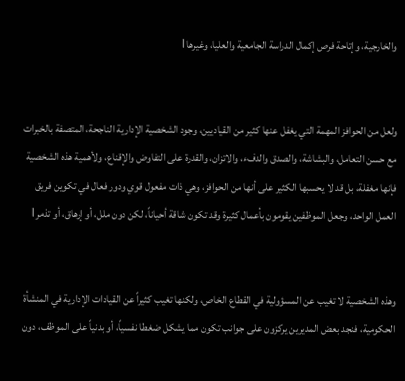والخارجية، وإتاحة فرص إكمال الدراسة الجامعية والعليا، وغيرها।


ولعل من الحوافز المهمة التي يغفل عنها كثير من القياديين، وجود الشخصية الإدارية الناجحة، المتصفة بالخبرات مع حسن التعامل، والبشاشة، والصدق والدفء، والاتزان، والقدرة على التفاوض والإقناع، ولأهمية هذه الشخصية فإنها مغفلة، بل قد لا يحسبها الكثير على أنها من الحوافز، وهي ذات مفعول قوي ودور فعال في تكوين فريق العمل الواحد، وجعل الموظفين يقومون بأعمال كثيرة وقد تكون شاقة أحياناً، لكن دون ملل، أو إرهاق، أو تذمر।


وهذه الشخصية لا تغيب عن المسؤولية في القطاع الخاص، ولكنها تغيب كثيراً عن القيادات الإدارية في المنشأة الحكومية، فنجد بعض المديرين يركزون على جوانب تكون مما يشكل ضغطا نفسياً، أو بدنياً على الموظف، دون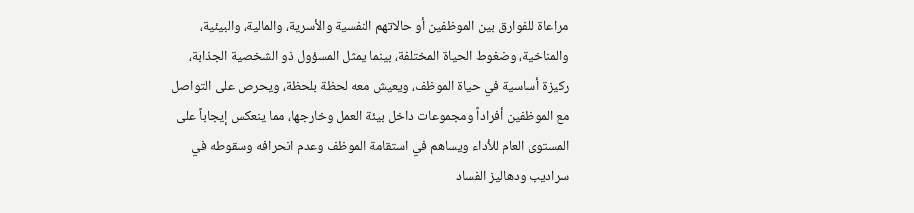مراعاة للفوارق بين الموظفين أو حالاتهم النفسية والأسرية، والمالية، والبيئية، والمناخية، وضغوط الحياة المختلفة، بينما يمثل المسؤول ذو الشخصية الجذابة، ركيزة أساسية في حياة الموظف، ويعيش معه لحظة بلحظة، ويحرص على التواصل مع الموظفين أفراداً ومجموعات داخل بيئة العمل وخارجها، مما ينعكس إيجاباً على المستوى العام للأداء ويساهم في استقامة الموظف وعدم انحرافه وسقوطه في سراديب ودهاليز الفساد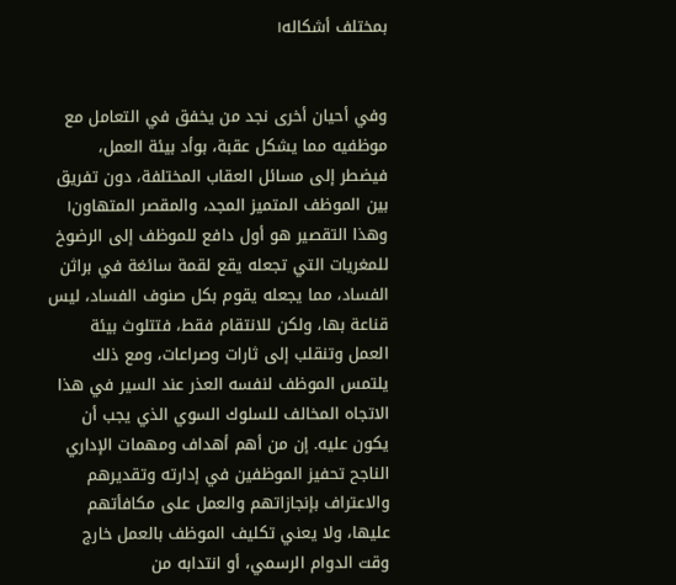بمختلف أشكاله।


وفي أحيان أخرى نجد من يخفق في التعامل مع موظفيه مما يشكل عقبة، بوأد بيئة العمل، فيضطر إلى مسائل العقاب المختلفة، دون تفريق بين الموظف المتميز المجد، والمقصر المتهاون। وهذا التقصير هو أول دافع للموظف إلى الرضوخ للمغريات التي تجعله يقع لقمة سائغة في براثن الفساد، مما يجعله يقوم بكل صنوف الفساد، ليس قناعة بها، ولكن للانتقام فقط، فتتلوث بيئة العمل وتنقلب إلى ثارات وصراعات، ومع ذلك يلتمس الموظف لنفسه العذر عند السير في هذا الاتجاه المخالف للسلوك السوي الذي يجب أن يكون عليه. إن من أهم أهداف ومهمات الإداري الناجح تحفيز الموظفين في إدارته وتقديرهم والاعتراف بإنجازاتهم والعمل على مكافأتهم عليها، ولا يعني تكليف الموظف بالعمل خارج وقت الدوام الرسمي، أو انتدابه من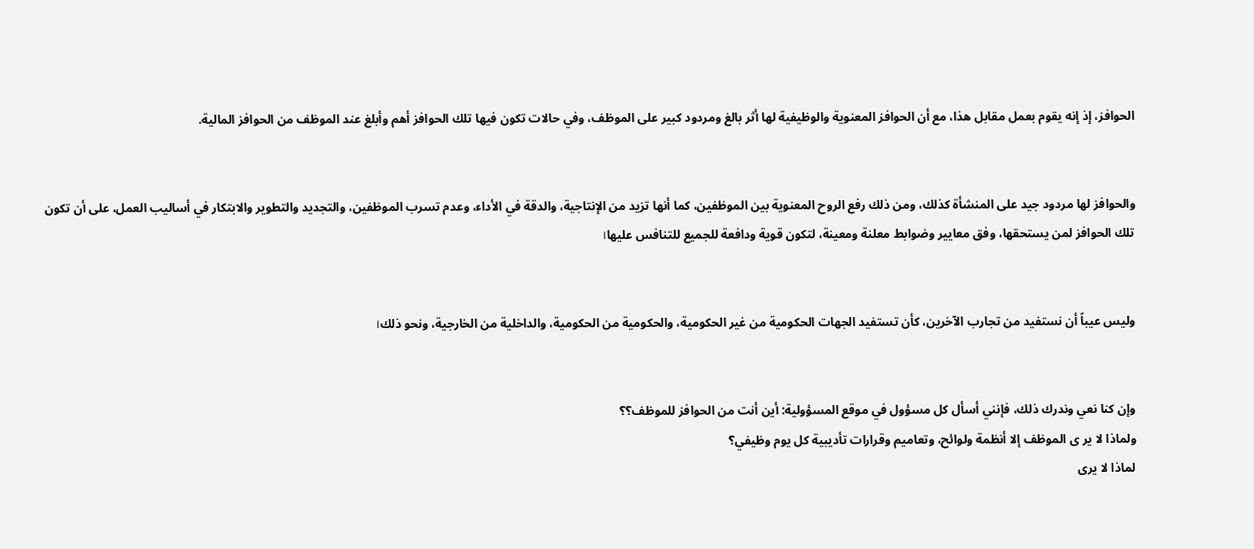الحوافز، إذ إنه يقوم بعمل مقابل هذا، مع أن الحوافز المعنوية والوظيفية لها أثر بالغ ومردود كبير على الموظف، وفي حالات تكون فيها تلك الحوافز أهم وأبلغ عند الموظف من الحوافز المالية.


والحوافز لها مردود جيد على المنشأة كذلك، ومن ذلك رفع الروح المعنوية بين الموظفين، كما أنها تزيد من الإنتاجية، والدقة في الأداء، وعدم تسرب الموظفين، والتجديد والتطوير والابتكار في أساليب العمل، على أن تكون تلك الحوافز لمن يستحقها، وفق معايير وضوابط معلنة ومعينة، لتكون قوية ودافعة للجميع للتنافس عليها।


وليس عيباً أن نستفيد من تجارب الآخرين، كأن تستفيد الجهات الحكومية من غير الحكومية، والحكومية من الحكومية، والداخلية من الخارجية، ونحو ذلك।


وإن كنا نعي وندرك ذلك، فإنني أسأل كل مسؤول في موقع المسؤولية: أين أنت من الحوافز للموظف؟؟
ولماذا لا ير ى الموظف إلا أنظمة ولوائح، وتعاميم وقرارات تأديبية كل يوم وظيفي؟
لماذا لا يرى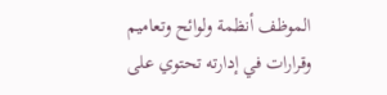الموظف أنظمة ولوائح وتعاميم وقرارات في إدارته تحتوي على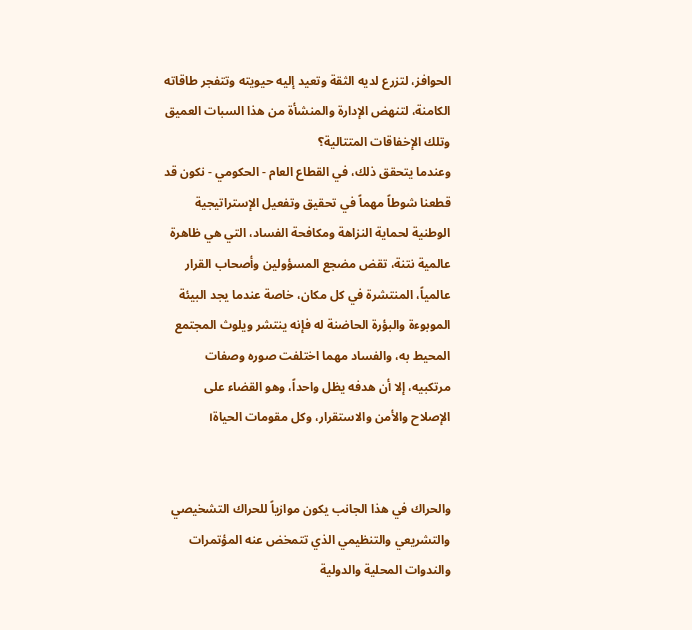الحوافز، لتزرع لديه الثقة وتعيد إليه حيويته وتتفجر طاقاته الكامنة، لتنهض الإدارة والمنشأة من هذا السبات العميق وتلك الإخفاقات المتتالية؟
وعندما يتحقق ذلك، في القطاع العام - الحكومي - نكون قد قطعنا شوطاً مهماً في تحقيق وتفعيل الإستراتيجية الوطنية لحماية النزاهة ومكافحة الفساد، التي هي ظاهرة عالمية نتنة، تقض مضجع المسؤولين وأصحاب القرار عالمياً، المنتشرة في كل مكان، خاصة عندما يجد البيئة الموبوءة والبؤرة الحاضنة له فإنه ينتشر ويلوث المجتمع المحيط به، والفساد مهما اختلفت صوره وصفات مرتكبيه، إلا أن هدفه يظل واحداً، وهو القضاء على الإصلاح والأمن والاستقرار، وكل مقومات الحياة।


والحراك في هذا الجانب يكون موازياً للحراك التشخيصي والتشريعي والتنظيمي الذي تتمخض عنه المؤتمرات والندوات المحلية والدولية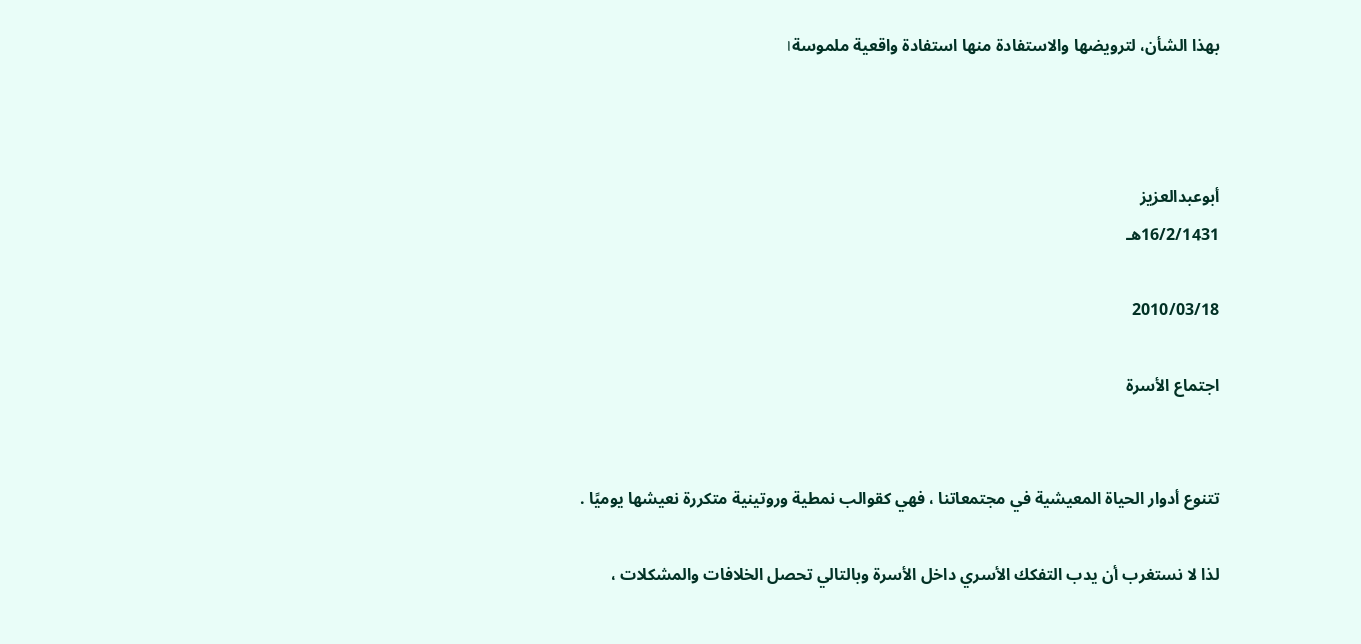بهذا الشأن، لترويضها والاستفادة منها استفادة واقعية ملموسة।



أبوعبدالعزيز
16/2/1431هـ

2010/03/18

اجتماع الأسرة


تتنوع أدوار الحياة المعيشية في مجتمعاتنا ، فهي كقوالب نمطية وروتينية متكررة نعيشها يوميًا .

لذا لا نستغرب أن يدب التفكك الأسري داخل الأسرة وبالتالي تحصل الخلافات والمشكلات ،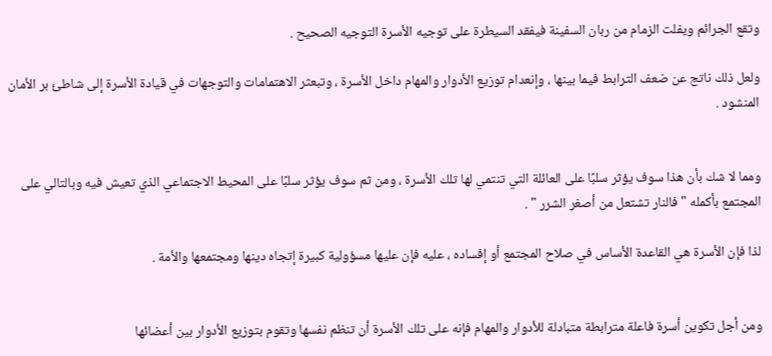وتقع الجرائم ويفلت الزمام من ربان السفينة فيفقد السيطرة على توجيه الأسرة التوجيه الصحيح .

ولعل ذلك ناتج عن ضعف الترابط فيما بينها ، وإنعدام توزيع الأدوار والمهام داخل الأسرة ، وتبعثر الاهتمامات والتوجهات في قيادة الأسرة إلى شاطئ بر الأمان المنشود .


ومما لا شك بأن هذا سوف يؤثر سلبًا على العائلة التي تنتمي لها تلك الأسرة ، ومن ثم سوف يؤثر سلبًا على المحيط الاجتماعي الذي تعيش فيه وبالتالي على المجتمع بأكمله " فالنار تشتعل من أصغر الشرر " .

لذا فإن الأسرة هي القاعدة الأساس في صلاح المجتمع أو إفساده ، عليه فإن عليها مسؤولية كبيرة إتجاه دينها ومجتمعها والأمة .


ومن أجل تكوين أسرة فاعلة مترابطة متبادلة للأدوار والمهام فإنه على تلك الأسرة أن تنظم نفسها وتقوم بتوزيع الأدوار بين أعضائها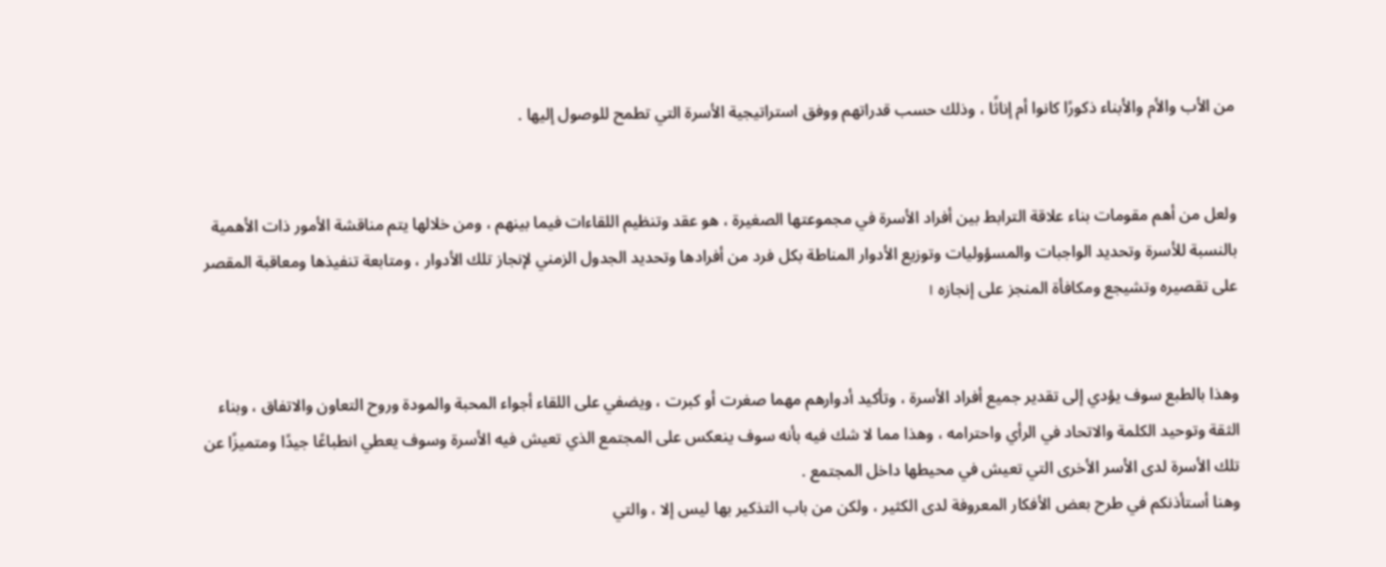من الأب والأم والأبناء ذكورًا كانوا أم إناثًا ، وذلك حسب قدراتهم ووفق استراتيجية الأسرة التي تطمح للوصول إليها .


ولعل من أهم مقومات بناء علاقة الترابط بين أفراد الأسرة في مجموعتها الصغيرة ، هو عقد وتنظيم اللقاءات فيما بينهم ، ومن خلالها يتم مناقشة الأمور ذات الأهمية بالنسبة للأسرة وتحديد الواجبات والمسؤوليات وتوزيع الأدوار المناطة بكل فرد من أفرادها وتحديد الجدول الزمني لإنجاز تلك الأدوار ، ومتابعة تنفيذها ومعاقبة المقصر على تقصيره وتشيجع ومكافأة المنجز على إنجازه ।


وهذا بالطبع سوف يؤدي إلى تقدير جميع أفراد الأسرة ، وتأكيد أدوارهم مهما صغرت أو كبرت ، ويضفي على اللقاء أجواء المحبة والمودة وروح التعاون والاتفاق ، وبناء الثقة وتوحيد الكلمة والاتحاد في الرأي واحترامه ، وهذا مما لا شك فيه بأنه سوف ينعكس على المجتمع الذي تعيش فيه الأسرة وسوف يعطي انطباعًا جيدًا ومتميزًا عن تلك الأسرة لدى الأسر الأخرى التي تعيش في محيطها داخل المجتمع .
وهنا أستأذنكم في طرح بعض الأفكار المعروفة لدى الكثير ، ولكن من باب التذكير بها ليس إلا ، والتي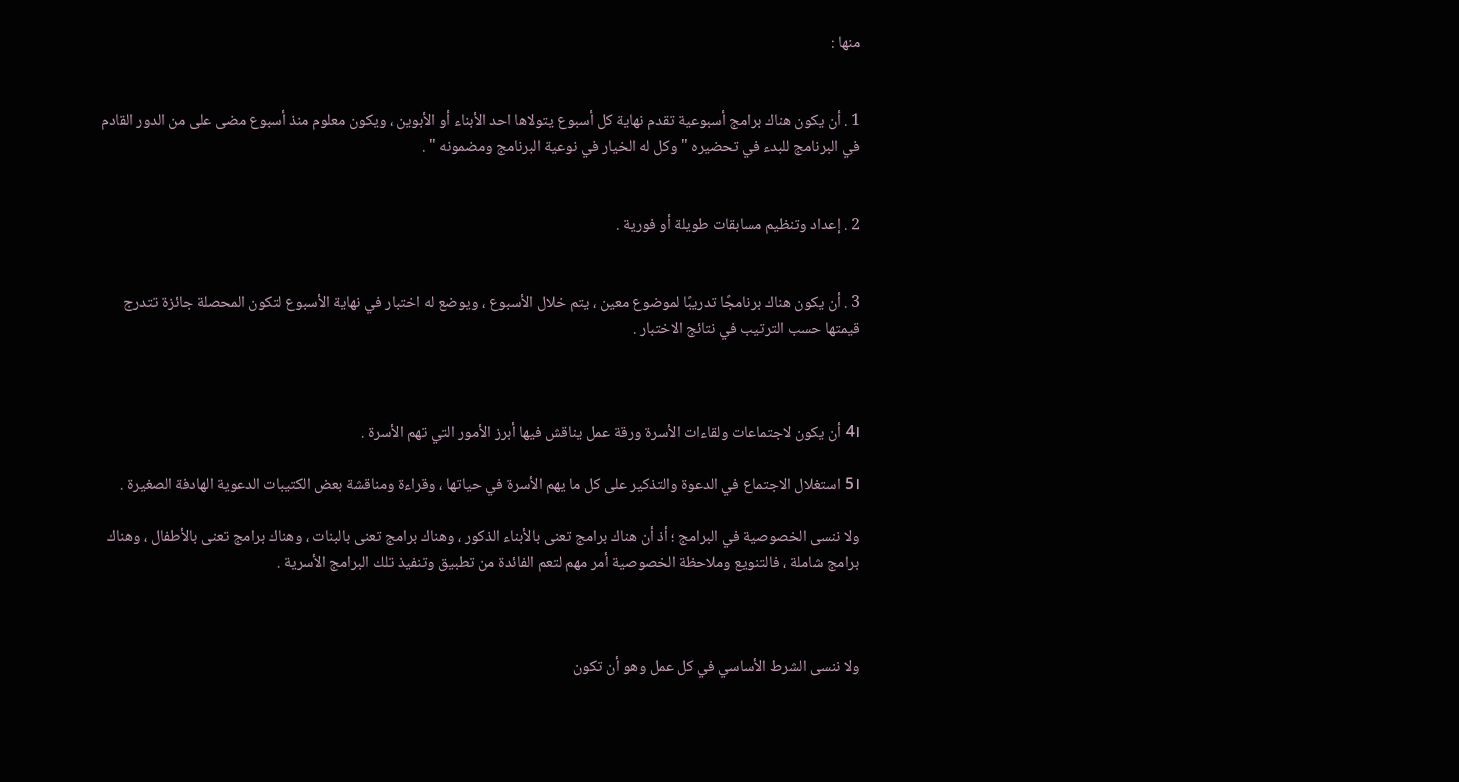منها :


1 . أن يكون هناك برامج أسبوعية تقدم نهاية كل أسبوع يتولاها احد الأبناء أو الأبوين ، ويكون معلوم منذ أسبوع مضى على من الدور القادم في البرنامج للبدء في تحضيره " وكل له الخيار في نوعية البرنامج ومضمونه " .


2 . إعداد وتنظيم مسابقات طويلة أو فورية .


3 . أن يكون هناك برنامجًا تدريبًا لموضوع معين ، يتم خلال الأسبوع ، ويوضع له اختبار في نهاية الأسبوع لتكون المحصلة جائزة تتدرج قيمتها حسب الترتيب في نتائج الاختبار .



4। أن يكون لاجتماعات ولقاءات الأسرة ورقة عمل يناقش فيها أبرز الأمور التي تهم الأسرة .

5। استغلال الاجتماع في الدعوة والتذكير على كل ما يهم الأسرة في حياتها ، وقراءة ومناقشة بعض الكتيبات الدعوية الهادفة الصغيرة .

ولا ننسى الخصوصية في البرامج ؛ أذ أن هناك برامج تعنى بالأبناء الذكور ، وهناك برامج تعنى بالبنات ، وهناك برامج تعنى بالأطفال ، وهناك برامج شاملة ، فالتنويع وملاحظة الخصوصية أمر مهم لتعم الفائدة من تطبيق وتنفيذ تلك البرامج الأسرية .



ولا ننسى الشرط الأساسي في كل عمل وهو أن تكون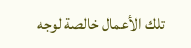تلك الأعمال خالصة لوجه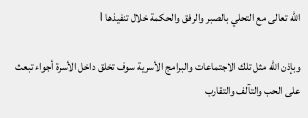الله تعالى مع التحلي بالصبر والرفق والحكمة خلال تنفيذها ।

وبإذن الله مثل تلك الاجتماعات والبرامج الأسرية سوف تخلق داخل الأسرة أجواء تبعث على الحب والتآلف والتقارب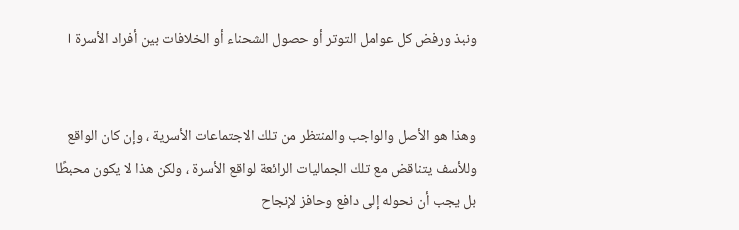ونبذ ورفض كل عوامل التوتر أو حصول الشحناء أو الخلافات بين أفراد الأسرة ।


وهذا هو الأصل والواجب والمنتظر من تلك الاجتماعات الأسرية ، وإن كان الواقع وللأسف يتناقض مع تلك الجماليات الرائعة لواقع الأسرة ، ولكن هذا لا يكون محبطًا بل يجب أن نحوله إلى دافع وحافز لإنجاح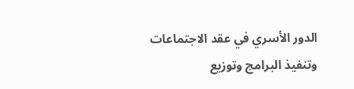الدور الأسري في عقد الاجتماعات وتنفيذ البرامج وتوزيع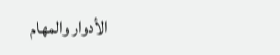الأدوار والمهام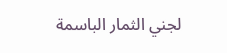لجني الثمار الباسمة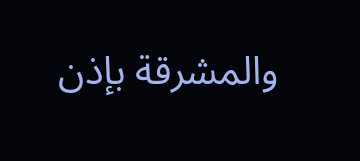والمشرقة بإذن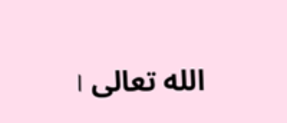الله تعالى ।